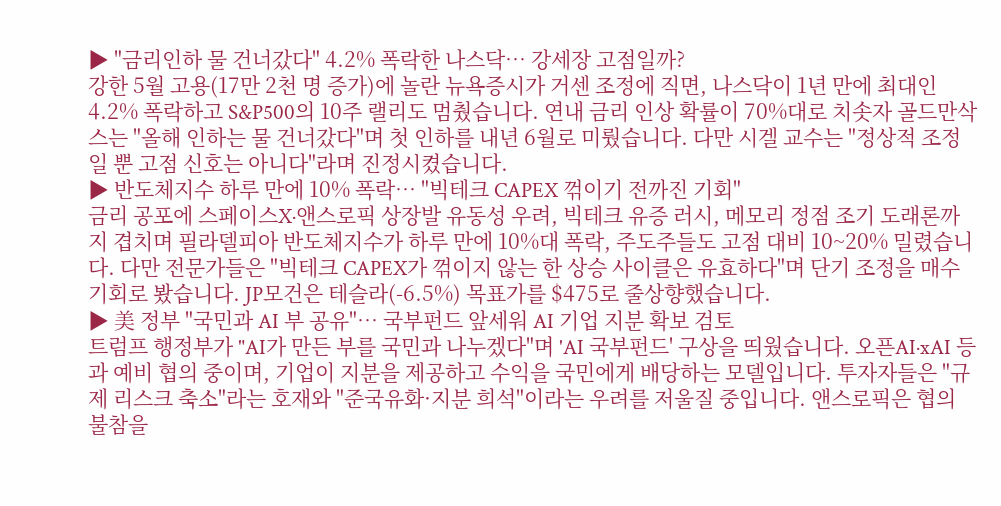▶ "금리인하 물 건너갔다" 4.2% 폭락한 나스닥… 강세장 고점일까?
강한 5월 고용(17만 2천 명 증가)에 놀란 뉴욕증시가 거센 조정에 직면, 나스닥이 1년 만에 최대인 4.2% 폭락하고 S&P500의 10주 랠리도 멈췄습니다. 연내 금리 인상 확률이 70%대로 치솟자 골드만삭스는 "올해 인하는 물 건너갔다"며 첫 인하를 내년 6월로 미뤘습니다. 다만 시겔 교수는 "정상적 조정일 뿐 고점 신호는 아니다"라며 진정시켰습니다.
▶ 반도체지수 하루 만에 10% 폭락… "빅테크 CAPEX 꺾이기 전까진 기회"
금리 공포에 스페이스X·앤스로픽 상장발 유동성 우려, 빅테크 유증 러시, 메모리 정점 조기 도래론까지 겹치며 필라델피아 반도체지수가 하루 만에 10%대 폭락, 주도주들도 고점 대비 10~20% 밀렸습니다. 다만 전문가들은 "빅테크 CAPEX가 꺾이지 않는 한 상승 사이클은 유효하다"며 단기 조정을 매수 기회로 봤습니다. JP모건은 테슬라(-6.5%) 목표가를 $475로 줄상향했습니다.
▶ 美 정부 "국민과 AI 부 공유"… 국부펀드 앞세워 AI 기업 지분 확보 검토
트럼프 행정부가 "AI가 만든 부를 국민과 나누겠다"며 'AI 국부펀드' 구상을 띄웠습니다. 오픈AI·xAI 등과 예비 협의 중이며, 기업이 지분을 제공하고 수익을 국민에게 배당하는 모델입니다. 투자자들은 "규제 리스크 축소"라는 호재와 "준국유화·지분 희석"이라는 우려를 저울질 중입니다. 앤스로픽은 협의 불참을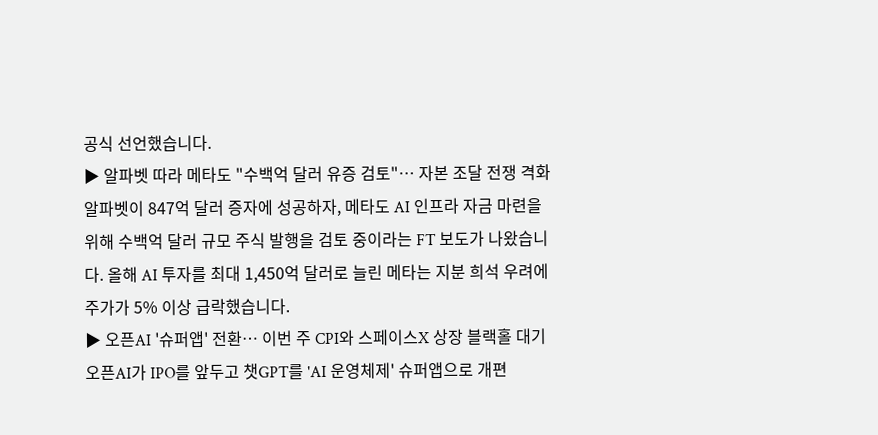공식 선언했습니다.
▶ 알파벳 따라 메타도 "수백억 달러 유증 검토"… 자본 조달 전쟁 격화
알파벳이 847억 달러 증자에 성공하자, 메타도 AI 인프라 자금 마련을 위해 수백억 달러 규모 주식 발행을 검토 중이라는 FT 보도가 나왔습니다. 올해 AI 투자를 최대 1,450억 달러로 늘린 메타는 지분 희석 우려에 주가가 5% 이상 급락했습니다.
▶ 오픈AI '슈퍼앱' 전환… 이번 주 CPI와 스페이스X 상장 블랙홀 대기
오픈AI가 IPO를 앞두고 챗GPT를 'AI 운영체제' 슈퍼앱으로 개편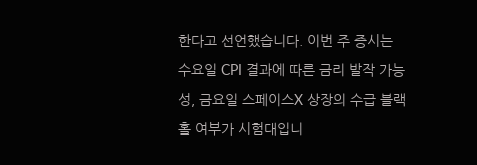한다고 선언했습니다. 이번 주 증시는 수요일 CPI 결과에 따른 금리 발작 가능성, 금요일 스페이스X 상장의 수급 블랙홀 여부가 시험대입니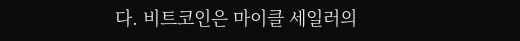다. 비트코인은 마이클 세일러의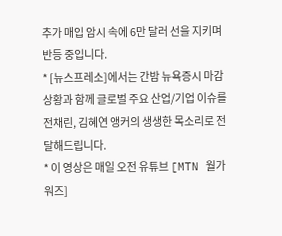추가 매입 암시 속에 6만 달러 선을 지키며 반등 중입니다.
* [뉴스프레소]에서는 간밤 뉴욕증시 마감 상황과 함께 글로벌 주요 산업/기업 이슈를 전채린, 김혜연 앵커의 생생한 목소리로 전달해드립니다.
* 이 영상은 매일 오전 유튜브 [MTN 월가워즈]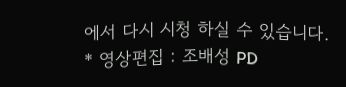에서 다시 시청 하실 수 있습니다.
* 영상편집 : 조배성 PD